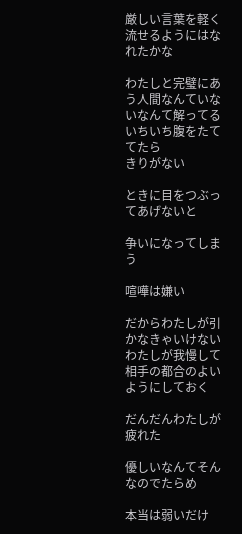厳しい言葉を軽く流せるようにはなれたかな

わたしと完璧にあう人間なんていないなんて解ってる
いちいち腹をたててたら
きりがない

ときに目をつぶってあげないと

争いになってしまう

喧嘩は嫌い

だからわたしが引かなきゃいけない
わたしが我慢して
相手の都合のよいようにしておく

だんだんわたしが疲れた

優しいなんてそんなのでたらめ

本当は弱いだけ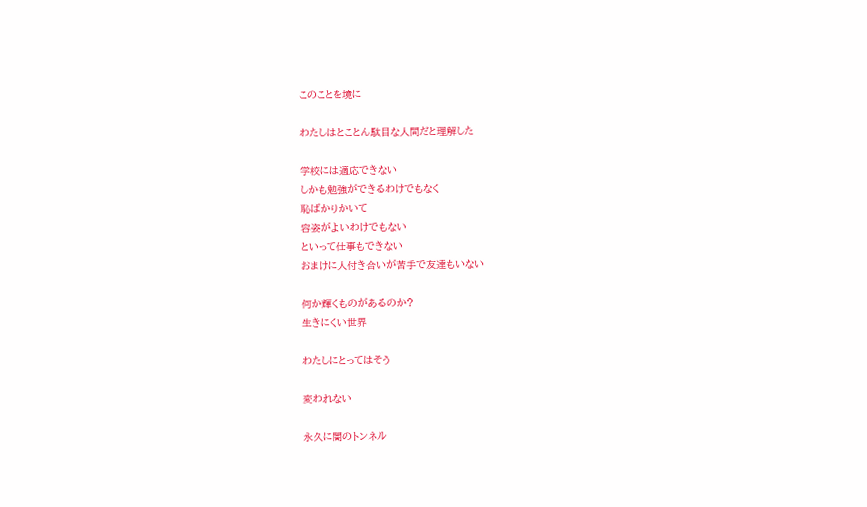このことを境に

わたしはとことん駄目な人間だと理解した

学校には適応できない
しかも勉強ができるわけでもなく
恥ばかりかいて
容姿がよいわけでもない
といって仕事もできない
おまけに人付き合いが苦手で友達もいない

何か輝くものがあるのか?
生きにくい世界

わたしにとってはそう

変われない

永久に闇のトンネル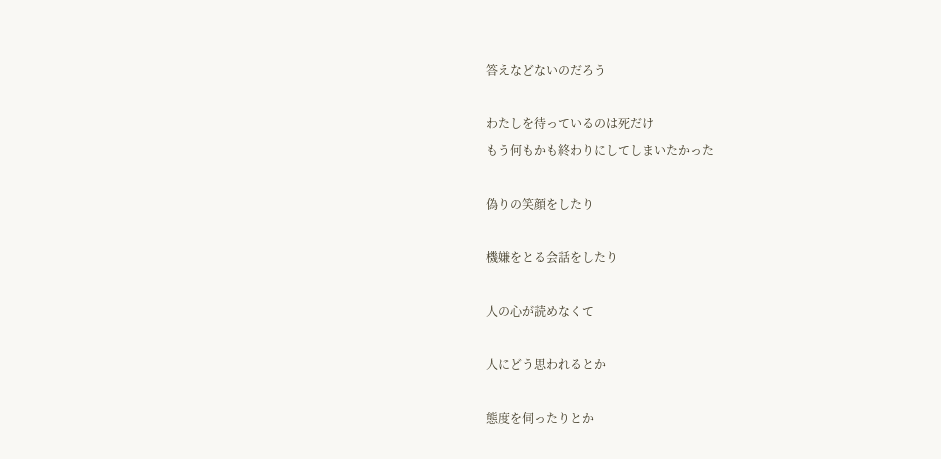答えなどないのだろう

わたしを待っているのは死だけ
もう何もかも終わりにしてしまいたかった

偽りの笑顔をしたり

機嫌をとる会話をしたり

人の心が読めなくて

人にどう思われるとか

態度を伺ったりとか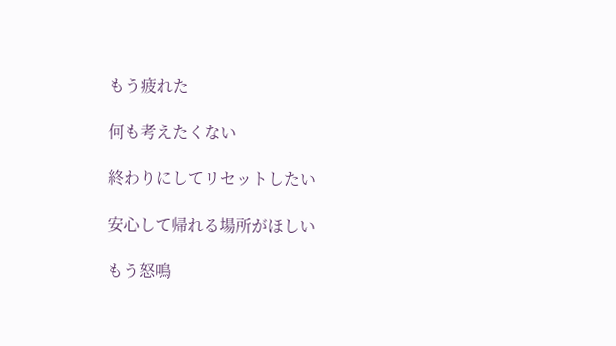もう疲れた

何も考えたくない

終わりにしてリセットしたい

安心して帰れる場所がほしい

もう怒鳴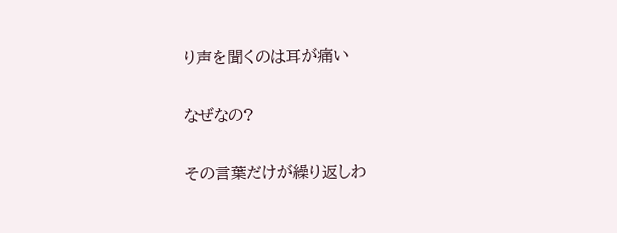り声を聞くのは耳が痛い

なぜなの?

その言葉だけが繰り返しわ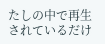たしの中で再生されているだけ